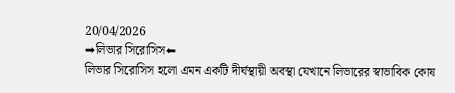20/04/2026
➡লিভার সিরোসিস⬅
লিভার সিরোসিস হলো এমন একটি দীর্ঘস্থায়ী অবস্থা যেখানে লিভারের স্বাভাবিক কোষ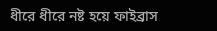ধীরে ধীরে নষ্ট হয়ে ফাইব্রাস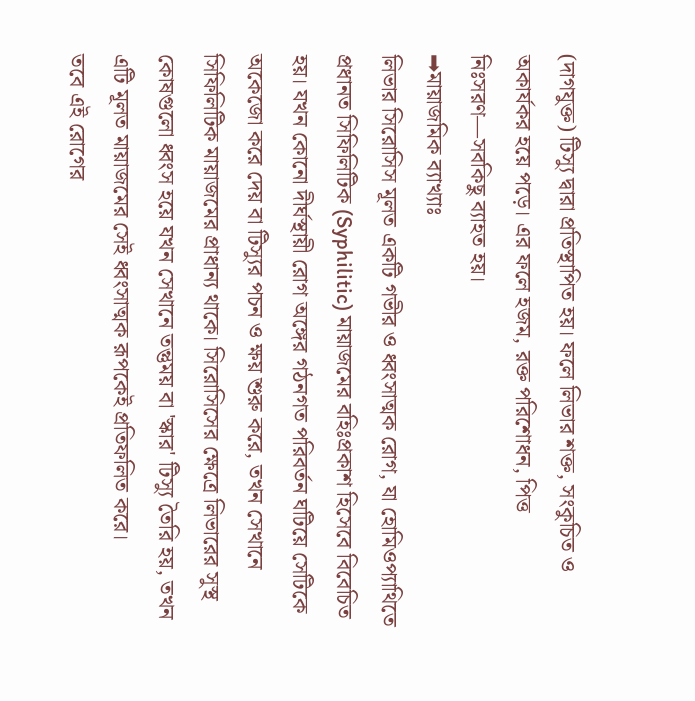(দাগযুক্ত) টিস্যু দ্বারা প্রতিস্থাপিত হয়। ফলে লিভার শক্ত, সংকুচিত ও অকার্যকর হয়ে পড়ে। এর ফলে হজম, রক্ত পরিশোধন, পিত্ত নিঃসরণ—সবকিছু ব্যাহত হয়।
➡মায়াজমিক ব্যাখ্যাঃ
লিভার সিরোসিস মূলত একটি গভীর ও ধ্বংসাত্মক রোগ, যা হোমিওপ্যাথিতে প্রধানত সিফিলিটিক (Syphilitic) মায়াজমের বহিঃপ্রকাশ হিসেবে বিবেচিত হয়। যখন কোনো দীর্ঘস্থায়ী রোগ অঙ্গের গঠনগত পরিবর্তন ঘটিয়ে সেটিকে অকেজো করে দেয় বা টিস্যুর পচন ও ক্ষয় শুরু করে, তখন সেখানে সিফিলিটিক মায়াজমের প্রাধান্য থাকে। সিরোসিসের ক্ষেত্রে লিভারের সুস্থ কোষগুলো ধ্বংস হয়ে যখন সেখানে তন্তুময় বা 'স্কার' টিস্যু তৈরি হয়, তখন এটি মূলত মায়াজমের সেই ধ্বংসাত্মক রূপকেই প্রতিফলিত করে।
তবে এই রোগের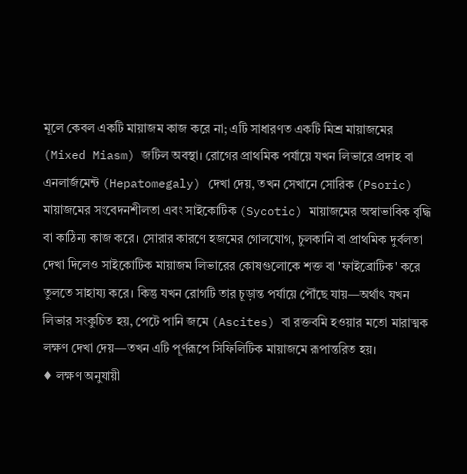মূলে কেবল একটি মায়াজম কাজ করে না; এটি সাধারণত একটি মিশ্র মায়াজমের (Mixed Miasm) জটিল অবস্থা। রোগের প্রাথমিক পর্যায়ে যখন লিভারে প্রদাহ বা এনলার্জমেন্ট (Hepatomegaly) দেখা দেয়, তখন সেখানে সোরিক (Psoric) মায়াজমের সংবেদনশীলতা এবং সাইকোটিক (Sycotic) মায়াজমের অস্বাভাবিক বৃদ্ধি বা কাঠিন্য কাজ করে। সোরার কারণে হজমের গোলযোগ, চুলকানি বা প্রাথমিক দুর্বলতা দেখা দিলেও সাইকোটিক মায়াজম লিভারের কোষগুলোকে শক্ত বা 'ফাইব্রোটিক' করে তুলতে সাহায্য করে। কিন্তু যখন রোগটি তার চূড়ান্ত পর্যায়ে পৌঁছে যায়—অর্থাৎ যখন লিভার সংকুচিত হয়, পেটে পানি জমে (Ascites) বা রক্তবমি হওয়ার মতো মারাত্মক লক্ষণ দেখা দেয়—তখন এটি পূর্ণরূপে সিফিলিটিক মায়াজমে রূপান্তরিত হয়।
♦ লক্ষণ অনুযায়ী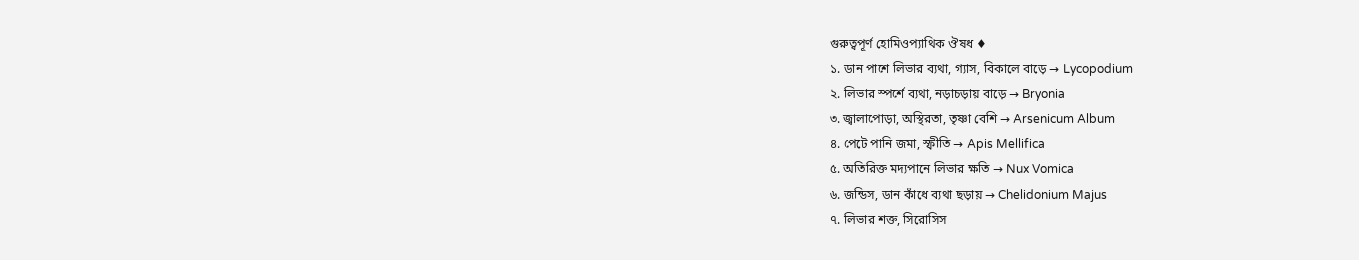গুরুত্বপূর্ণ হোমিওপ্যাথিক ঔষধ ♦
১. ডান পাশে লিভার ব্যথা, গ্যাস, বিকালে বাড়ে → Lycopodium
২. লিভার স্পর্শে ব্যথা, নড়াচড়ায় বাড়ে → Bryonia
৩. জ্বালাপোড়া, অস্থিরতা, তৃষ্ণা বেশি → Arsenicum Album
৪. পেটে পানি জমা, স্ফীতি → Apis Mellifica
৫. অতিরিক্ত মদ্যপানে লিভার ক্ষতি → Nux Vomica
৬. জন্ডিস, ডান কাঁধে ব্যথা ছড়ায় → Chelidonium Majus
৭. লিভার শক্ত, সিরোসিস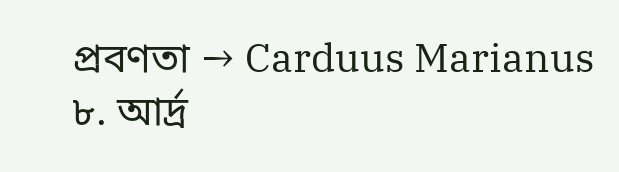প্রবণতা → Carduus Marianus
৮. আর্দ্র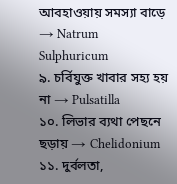আবহাওয়ায় সমস্যা বাড়ে → Natrum Sulphuricum
৯. চর্বিযুক্ত খাবার সহ্য হয় না → Pulsatilla
১০. লিভার ব্যথা পেছনে ছড়ায় → Chelidonium
১১. দুর্বলতা,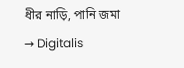ধীর নাড়ি, পানি জমা → Digitalis